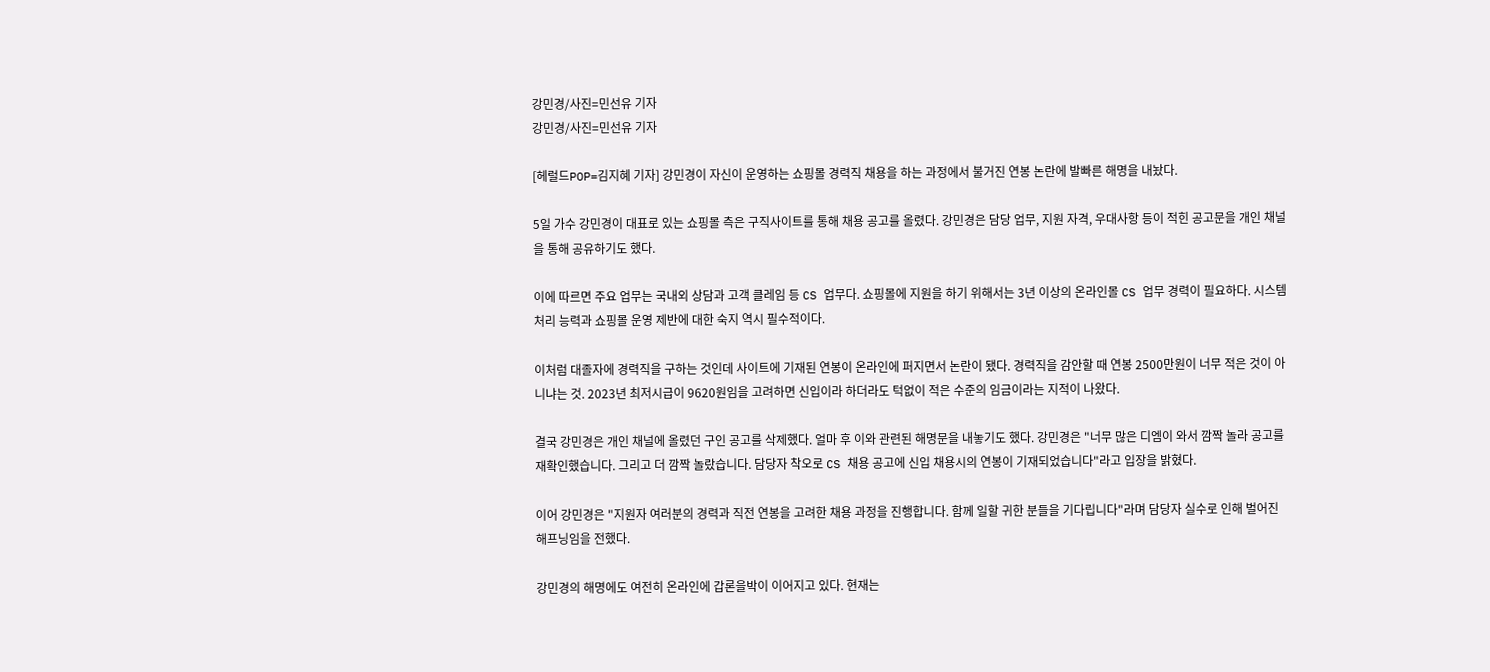강민경/사진=민선유 기자
강민경/사진=민선유 기자

[헤럴드POP=김지혜 기자] 강민경이 자신이 운영하는 쇼핑몰 경력직 채용을 하는 과정에서 불거진 연봉 논란에 발빠른 해명을 내놨다.

5일 가수 강민경이 대표로 있는 쇼핑몰 측은 구직사이트를 통해 채용 공고를 올렸다. 강민경은 담당 업무, 지원 자격, 우대사항 등이 적힌 공고문을 개인 채널을 통해 공유하기도 했다.

이에 따르면 주요 업무는 국내외 상담과 고객 클레임 등 CS 업무다. 쇼핑몰에 지원을 하기 위해서는 3년 이상의 온라인몰 CS 업무 경력이 필요하다. 시스템 처리 능력과 쇼핑몰 운영 제반에 대한 숙지 역시 필수적이다.

이처럼 대졸자에 경력직을 구하는 것인데 사이트에 기재된 연봉이 온라인에 퍼지면서 논란이 됐다. 경력직을 감안할 때 연봉 2500만원이 너무 적은 것이 아니냐는 것. 2023년 최저시급이 9620원임을 고려하면 신입이라 하더라도 턱없이 적은 수준의 임금이라는 지적이 나왔다.

결국 강민경은 개인 채널에 올렸던 구인 공고를 삭제했다. 얼마 후 이와 관련된 해명문을 내놓기도 했다. 강민경은 "너무 많은 디엠이 와서 깜짝 놀라 공고를 재확인했습니다. 그리고 더 깜짝 놀랐습니다. 담당자 착오로 CS 채용 공고에 신입 채용시의 연봉이 기재되었습니다"라고 입장을 밝혔다.

이어 강민경은 "지원자 여러분의 경력과 직전 연봉을 고려한 채용 과정을 진행합니다. 함께 일할 귀한 분들을 기다립니다"라며 담당자 실수로 인해 벌어진 해프닝임을 전했다.

강민경의 해명에도 여전히 온라인에 갑론을박이 이어지고 있다. 현재는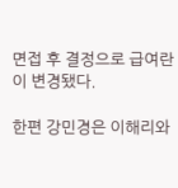면접 후 결정으로 급여란이 변경됐다.

한편 강민경은 이해리와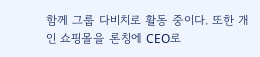함께 그룹 다비치로 활동 중이다. 또한 개인 쇼핑몰을 론칭에 CEO로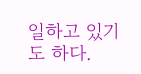일하고 있기도 하다.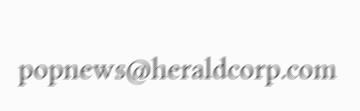popnews@heraldcorp.com